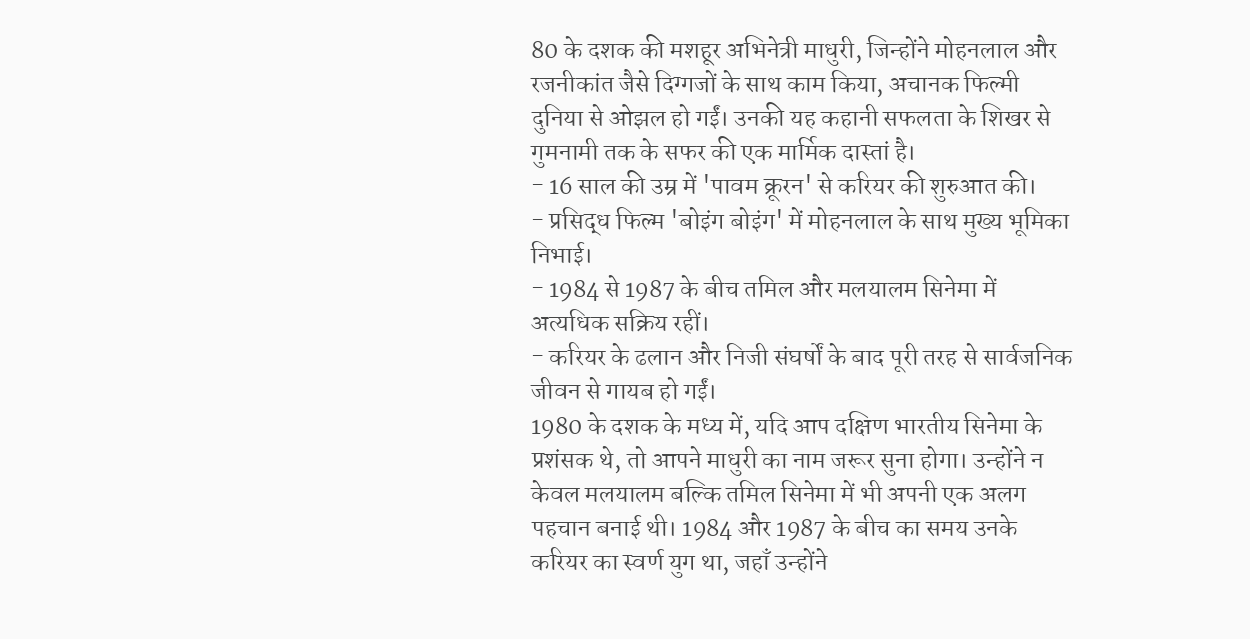80 के दशक की मशहूर अभिनेत्री माधुरी, जिन्होंने मोहनलाल और रजनीकांत जैसे दिग्गजों के साथ काम किया, अचानक फिल्मी दुनिया से ओझल हो गईं। उनकी यह कहानी सफलता के शिखर से गुमनामी तक के सफर की एक मार्मिक दास्तां है।
- 16 साल की उम्र में 'पावम क्रूरन' से करियर की शुरुआत की।
- प्रसिद्ध फिल्म 'बोइंग बोइंग' में मोहनलाल के साथ मुख्य भूमिका निभाई।
- 1984 से 1987 के बीच तमिल और मलयालम सिनेमा में अत्यधिक सक्रिय रहीं।
- करियर के ढलान और निजी संघर्षों के बाद पूरी तरह से सार्वजनिक जीवन से गायब हो गईं।
1980 के दशक के मध्य में, यदि आप दक्षिण भारतीय सिनेमा के प्रशंसक थे, तो आपने माधुरी का नाम जरूर सुना होगा। उन्होंने न केवल मलयालम बल्कि तमिल सिनेमा में भी अपनी एक अलग पहचान बनाई थी। 1984 और 1987 के बीच का समय उनके करियर का स्वर्ण युग था, जहाँ उन्होंने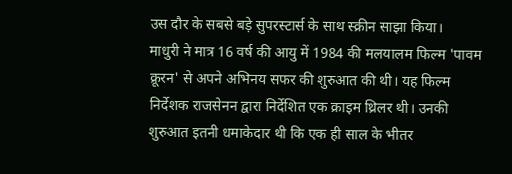उस दौर के सबसे बड़े सुपरस्टार्स के साथ स्क्रीन साझा किया।
माधुरी ने मात्र 16 वर्ष की आयु में 1984 की मलयालम फिल्म 'पावम क्रूरन' से अपने अभिनय सफर की शुरुआत की थी। यह फिल्म निर्देशक राजसेनन द्वारा निर्देशित एक क्राइम थ्रिलर थी। उनकी शुरुआत इतनी धमाकेदार थी कि एक ही साल के भीतर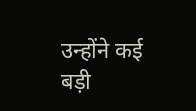उन्होंने कई बड़ी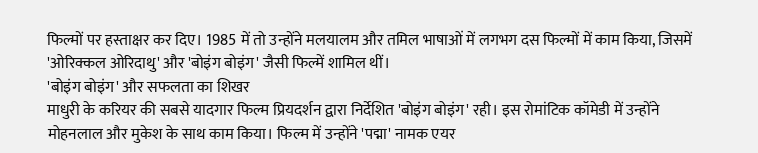फिल्मों पर हस्ताक्षर कर दिए। 1985 में तो उन्होंने मलयालम और तमिल भाषाओं में लगभग दस फिल्मों में काम किया, जिसमें 'ओरिक्कल ओरिदाथु' और 'बोइंग बोइंग' जैसी फिल्में शामिल थीं।
'बोइंग बोइंग' और सफलता का शिखर
माधुरी के करियर की सबसे यादगार फिल्म प्रियदर्शन द्वारा निर्देशित 'बोइंग बोइंग' रही। इस रोमांटिक कॉमेडी में उन्होंने मोहनलाल और मुकेश के साथ काम किया। फिल्म में उन्होंने 'पद्मा' नामक एयर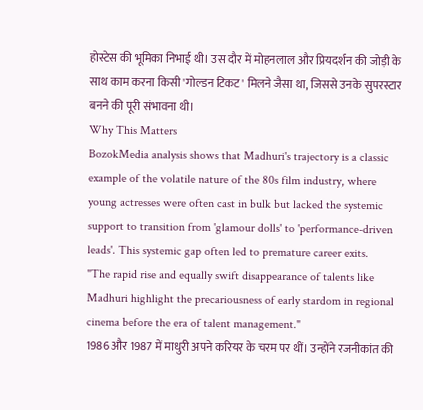होस्टेस की भूमिका निभाई थी। उस दौर में मोहनलाल और प्रियदर्शन की जोड़ी के साथ काम करना किसी 'गोल्डन टिकट' मिलने जैसा था, जिससे उनके सुपरस्टार बनने की पूरी संभावना थी।
Why This Matters
BozokMedia analysis shows that Madhuri's trajectory is a classic example of the volatile nature of the 80s film industry, where young actresses were often cast in bulk but lacked the systemic support to transition from 'glamour dolls' to 'performance-driven leads'. This systemic gap often led to premature career exits.
"The rapid rise and equally swift disappearance of talents like Madhuri highlight the precariousness of early stardom in regional cinema before the era of talent management."
1986 और 1987 में माधुरी अपने करियर के चरम पर थीं। उन्होंने रजनीकांत की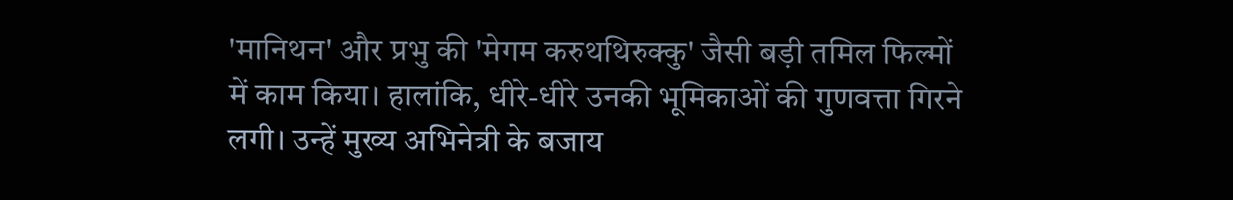'मानिथन' और प्रभु की 'मेगम करुथथिरुक्कु' जैसी बड़ी तमिल फिल्मों में काम किया। हालांकि, धीरे-धीरे उनकी भूमिकाओं की गुणवत्ता गिरने लगी। उन्हें मुख्य अभिनेत्री के बजाय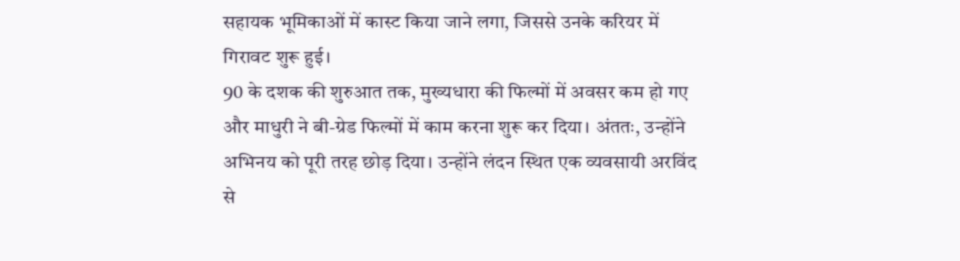सहायक भूमिकाओं में कास्ट किया जाने लगा, जिससे उनके करियर में गिरावट शुरू हुई।
90 के दशक की शुरुआत तक, मुख्यधारा की फिल्मों में अवसर कम हो गए और माधुरी ने बी-ग्रेड फिल्मों में काम करना शुरू कर दिया। अंततः, उन्होंने अभिनय को पूरी तरह छोड़ दिया। उन्होंने लंदन स्थित एक व्यवसायी अरविंद से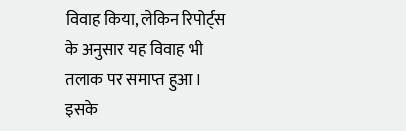विवाह किया, लेकिन रिपोर्ट्स के अनुसार यह विवाह भी तलाक पर समाप्त हुआ। इसके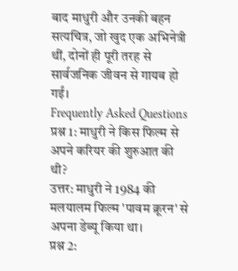बाद माधुरी और उनकी बहन सत्यचित्र, जो खुद एक अभिनेत्री थीं, दोनों ही पूरी तरह से सार्वजनिक जीवन से गायब हो गईं।
Frequently Asked Questions
प्रश्न 1: माधुरी ने किस फिल्म से अपने करियर की शुरुआत की थी?
उत्तर: माधुरी ने 1984 की मलयालम फिल्म 'पावम क्रूरन' से अपना डेब्यू किया था।
प्रश्न 2: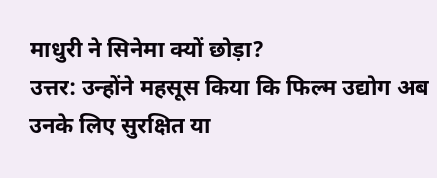माधुरी ने सिनेमा क्यों छोड़ा?
उत्तर: उन्होंने महसूस किया कि फिल्म उद्योग अब उनके लिए सुरक्षित या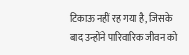टिकाऊ नहीं रह गया है, जिसके बाद उन्होंने पारिवारिक जीवन को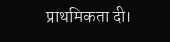प्राथमिकता दी।